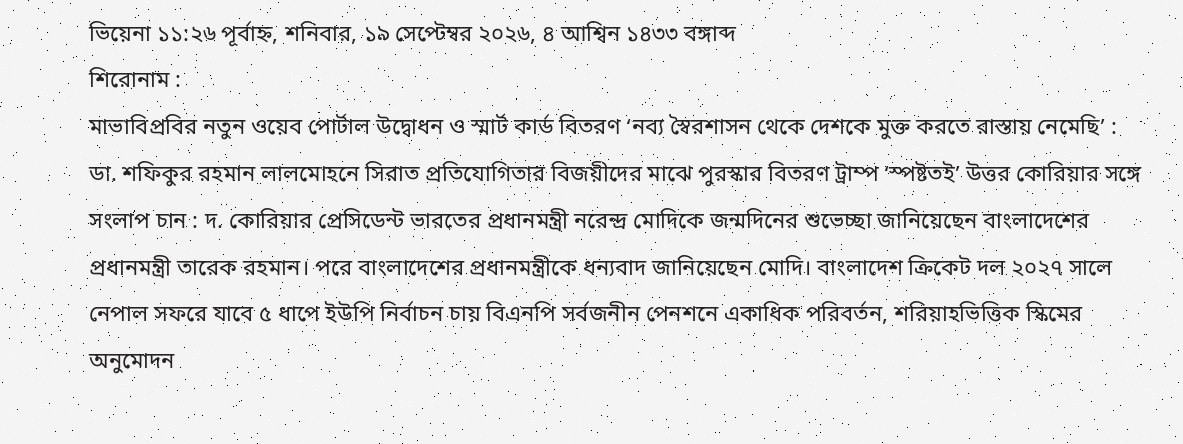ভিয়েনা ১১:২৬ পূর্বাহ্ন, শনিবার, ১৯ সেপ্টেম্বর ২০২৬, ৪ আশ্বিন ১৪৩৩ বঙ্গাব্দ
শিরোনাম :
মাভাবিপ্রবির নতুন ওয়েব পোর্টাল উদ্বোধন ও স্মার্ট কার্ড বিতরণ ‘নব্য স্বৈরশাসন থেকে দেশকে মুক্ত করতে রাস্তায় নেমেছি’ : ডা. শফিকুর রহমান লালমোহনে সিরাত প্রতিযোগিতার বিজয়ীদের মাঝে পুরস্কার বিতরণ ট্রাম্প ‘স্পষ্টতই’ উত্তর কোরিয়ার সঙ্গে সংলাপ চান : দ. কোরিয়ার প্রেসিডেন্ট ভারতের প্রধানমন্ত্রী নরেন্দ্র মোদিকে জন্মদিনের শুভেচ্ছা জানিয়েছেন বাংলাদেশের প্রধানমন্ত্রী তারেক রহমান। পরে বাংলাদেশের প্রধানমন্ত্রীকে ধন্যবাদ জানিয়েছেন মোদি। বাংলাদেশ ক্রিকেট দল ২০২৭ সালে নেপাল সফরে যাবে ৫ ধাপে ইউপি নির্বাচন চায় বিএনপি সর্বজনীন পেনশনে একাধিক পরিবর্তন, শরিয়াহভিত্তিক স্কিমের অনুমোদন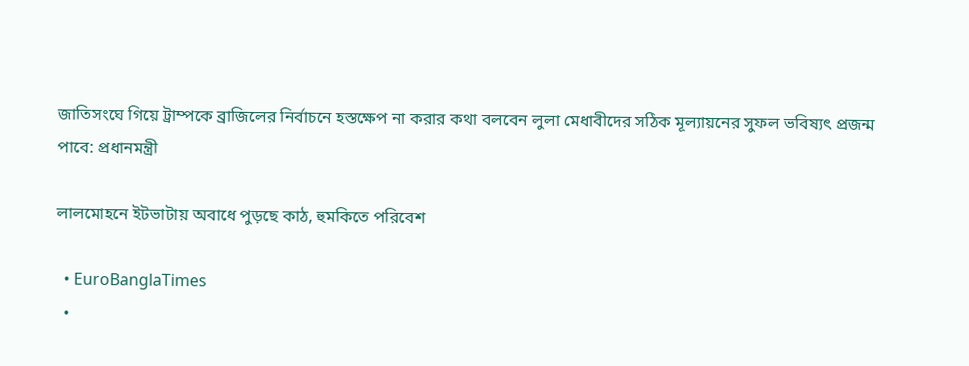জাতিসংঘে গিয়ে ট্রাম্পকে ব্রাজিলের নির্বাচনে হস্তক্ষেপ না করার কথা বলবেন লুলা মেধাবীদের সঠিক মূল্যায়নের সুফল ভবিষ্যৎ প্রজন্ম পাবে: প্রধানমন্ত্রী

লালমোহনে ইটভাটায় অবাধে পুড়ছে কাঠ, হুমকিতে পরিবেশ

  • EuroBanglaTimes
  •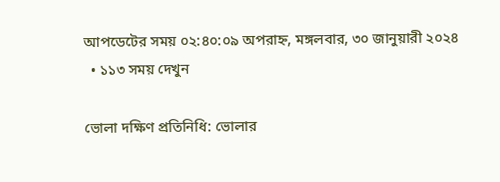আপডেটের সময় ০২:৪০:০৯ অপরাহ্ন, মঙ্গলবার, ৩০ জানুয়ারী ২০২৪
  • ১১৩ সময় দেখুন

ভোলা দক্ষিণ প্রতিনিধি: ভোলার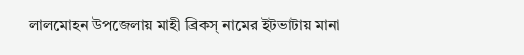লালমোহন উপজেলায় মাহী ব্রিকস্ নামের ইটভাটায় মানা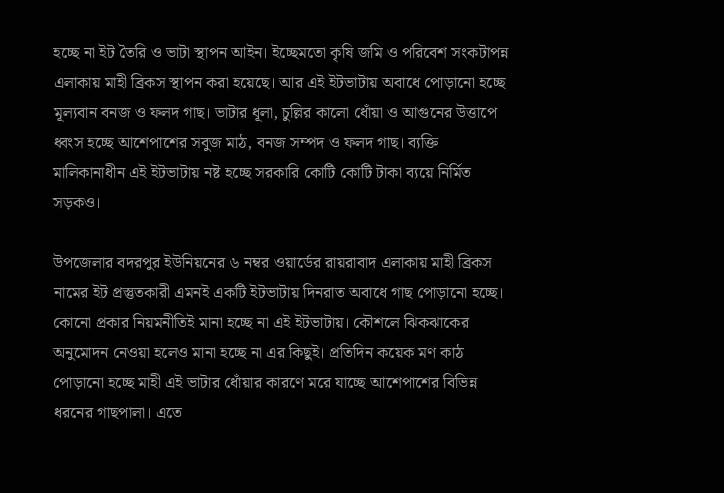হচ্ছে না ইট তৈরি ও ভাটা স্থাপন আইন। ইচ্ছেমতো কৃষি জমি ও পরিবেশ সংকটাপন্ন এলাকায় মাহী ব্রিকস স্থাপন করা হয়েছে। আর এই ইটভাটায় অবাধে পোড়ানো হচ্ছে মূল্যবান বনজ ও ফলদ গাছ। ভাটার ধূলা, চুল্লির কালো ধোঁয়া ও আগুনের উত্তাপে ধ্বংস হচ্ছে আশেপাশের সবুজ মাঠ, বনজ সম্পদ ও ফলদ গাছ। ব্যক্তি মালিকানাধীন এই ইটভাটায় নষ্ট হচ্ছে সরকারি কোটি কোটি টাকা ব্যয়ে নির্মিত সড়কও।

উপজেলার বদরপুর ইউনিয়নের ৬ নম্বর ওয়ার্ডের রায়রাবাদ এলাকায় মাহী ব্রিকস নামের ইট প্রস্তুতকারী এমনই একটি ইটভাটায় দিনরাত অবাধে গাছ পোড়ানো হচ্ছে। কোনো প্রকার নিয়মনীতিই মানা হচ্ছে না এই ইটভাটায়। কৌশলে ঝিকঝাকের অনুমোদন নেওয়া হলেও মানা হচ্ছে না এর কিছুই। প্রতিদিন কয়েক মণ কাঠ পোড়ানো হচ্ছে মাহী এই ভাটার ধোঁয়ার কারণে মরে যাচ্ছে আশেপাশের বিভিন্ন ধরনের গাছপালা। এতে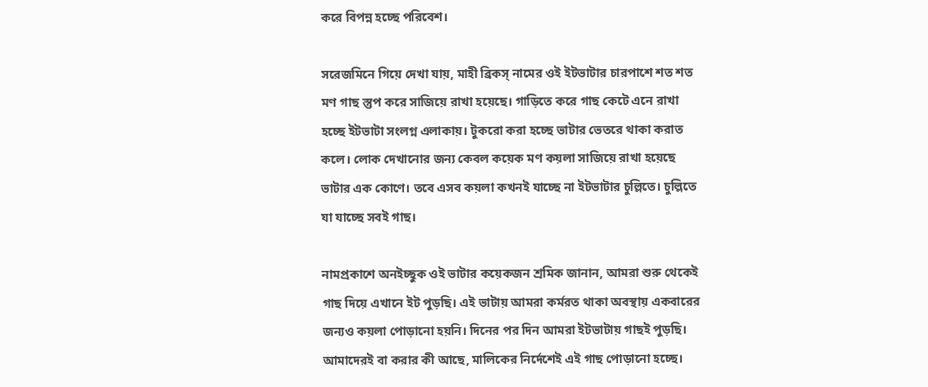করে বিপন্ন হচ্ছে পরিবেশ।

সরেজমিনে গিয়ে দেখা যায়, মাহী ব্রিকস্ নামের ওই ইটভাটার চারপাশে শত শত মণ গাছ স্তুপ করে সাজিয়ে রাখা হয়েছে। গাড়িতে করে গাছ কেটে এনে রাখা হচ্ছে ইটভাটা সংলগ্ন এলাকায়। টুকরো করা হচ্ছে ভাটার ভেতরে থাকা করাত কলে। লোক দেখানোর জন্য কেবল কয়েক মণ কয়লা সাজিয়ে রাখা হয়েছে ভাটার এক কোণে। তবে এসব কয়লা কখনই যাচ্ছে না ইটভাটার চুল্লিতে। চুল্লিতে যা যাচ্ছে সবই গাছ।

নামপ্রকাশে অনইচ্ছুক ওই ভাটার কয়েকজন শ্রমিক জানান, আমরা শুরু থেকেই গাছ দিয়ে এখানে ইট পুড়ছি। এই ভাটায় আমরা কর্মরত থাকা অবস্থায় একবারের জন্যও কয়লা পোড়ানো হয়নি। দিনের পর দিন আমরা ইটভাটায় গাছই পুড়ছি। আমাদেরই বা করার কী আছে, মালিকের নির্দেশেই এই গাছ পোড়ানো হচ্ছে।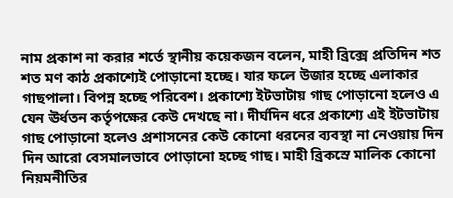নাম প্রকাশ না করার শর্তে স্থানীয় কয়েকজন বলেন, মাহী ব্রিক্সে প্রতিদিন শত শত মণ কাঠ প্রকাশ্যেই পোড়ানো হচ্ছে। যার ফলে উজার হচ্ছে এলাকার গাছপালা। বিপন্ন হচ্ছে পরিবেশ। প্রকাশ্যে ইটভাটায় গাছ পোড়ানো হলেও এ যেন ঊর্ধতন কর্তৃপক্ষের কেউ দেখছে না। দীর্ঘদিন ধরে প্রকাশ্যে এই ইটভাটায় গাছ পোড়ানো হলেও প্রশাসনের কেউ কোনো ধরনের ব্যবস্থা না নেওয়ায় দিন দিন আরো বেসমালভাবে পোড়ানো হচ্ছে গাছ। মাহী ব্রিকস্রে মালিক কোনো নিয়মনীতির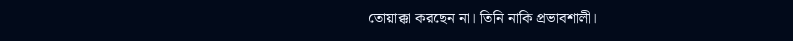তোয়াক্কা করছেন না। তিনি নাকি প্রভাবশালী।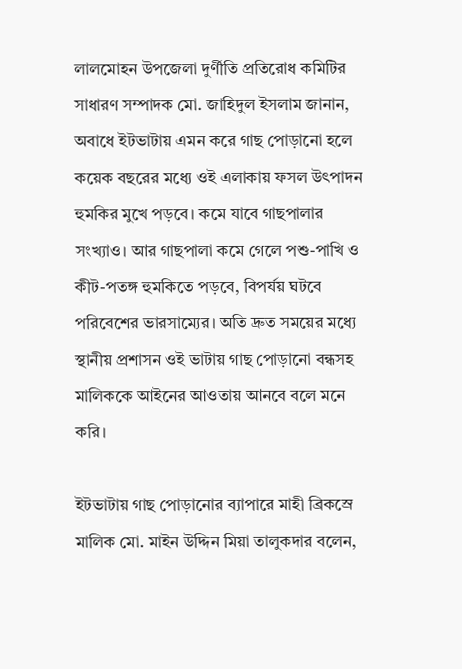লালমোহন উপজেলা দুর্ণীতি প্রতিরোধ কমিটির সাধারণ সম্পাদক মো. জাহিদুল ইসলাম জানান, অবাধে ইটভাটায় এমন করে গাছ পোড়ানো হলে কয়েক বছরের মধ্যে ওই এলাকায় ফসল উৎপাদন হুমকির মুখে পড়বে। কমে যাবে গাছপালার সংখ্যাও। আর গাছপালা কমে গেলে পশু-পাখি ও কীট-পতঙ্গ হুমকিতে পড়বে, বিপর্যয় ঘটবে পরিবেশের ভারসাম্যের। অতি দ্রুত সময়ের মধ্যে স্থানীয় প্রশাসন ওই ভাটায় গাছ পোড়ানো বন্ধসহ মালিককে আইনের আওতায় আনবে বলে মনে করি।

ইটভাটায় গাছ পোড়ানোর ব্যাপারে মাহী ব্রিকস্রে মালিক মো. মাইন উদ্দিন মিয়া তালুকদার বলেন,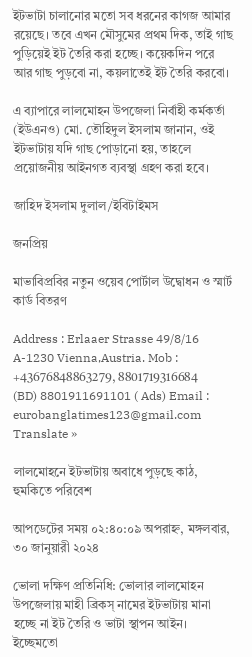ইটভাটা চালানোর মতো সব ধরনের কাগজ আমার রয়েছে। তবে এখন মৌসুমের প্রথম দিক, তাই গাছ পুড়িয়েই ইট তৈরি করা হচ্ছে। কয়েকদিন পরে আর গাছ পুড়বো না, কয়লাতেই ইট তৈরি করবো।

এ ব্যাপারে লালমোহন উপজেলা নির্বাহী কর্মকর্তা (ইউএনও) মো. তৌহিদুল ইসলাম জানান, ওই ইটভাটায় যদি গাছ পোড়ানো হয়, তাহলে প্রয়োজনীয় আইনগত ব্যবস্থা গ্রহণ করা হবে।

জাহিদ ইসলাম দুলাল/ইবিটাইমস

জনপ্রিয়

মাভাবিপ্রবির নতুন ওয়েব পোর্টাল উদ্বোধন ও স্মার্ট কার্ড বিতরণ

Address : Erlaaer Strasse 49/8/16 A-1230 Vienna,Austria. Mob : +43676848863279, 8801719316684 (BD) 8801911691101 ( Ads) Email : eurobanglatimes123@gmail.com
Translate »

লালমোহনে ইটভাটায় অবাধে পুড়ছে কাঠ, হুমকিতে পরিবেশ

আপডেটের সময় ০২:৪০:০৯ অপরাহ্ন, মঙ্গলবার, ৩০ জানুয়ারী ২০২৪

ভোলা দক্ষিণ প্রতিনিধি: ভোলার লালমোহন উপজেলায় মাহী ব্রিকস্ নামের ইটভাটায় মানা হচ্ছে না ইট তৈরি ও ভাটা স্থাপন আইন। ইচ্ছেমতো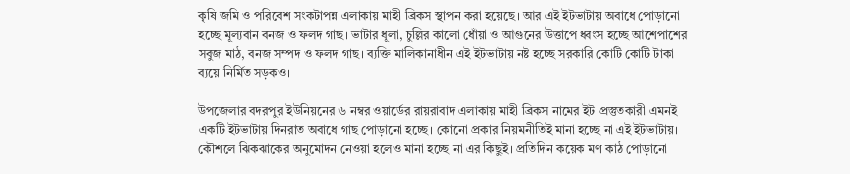কৃষি জমি ও পরিবেশ সংকটাপন্ন এলাকায় মাহী ব্রিকস স্থাপন করা হয়েছে। আর এই ইটভাটায় অবাধে পোড়ানো হচ্ছে মূল্যবান বনজ ও ফলদ গাছ। ভাটার ধূলা, চুল্লির কালো ধোঁয়া ও আগুনের উত্তাপে ধ্বংস হচ্ছে আশেপাশের সবুজ মাঠ, বনজ সম্পদ ও ফলদ গাছ। ব্যক্তি মালিকানাধীন এই ইটভাটায় নষ্ট হচ্ছে সরকারি কোটি কোটি টাকা ব্যয়ে নির্মিত সড়কও।

উপজেলার বদরপুর ইউনিয়নের ৬ নম্বর ওয়ার্ডের রায়রাবাদ এলাকায় মাহী ব্রিকস নামের ইট প্রস্তুতকারী এমনই একটি ইটভাটায় দিনরাত অবাধে গাছ পোড়ানো হচ্ছে। কোনো প্রকার নিয়মনীতিই মানা হচ্ছে না এই ইটভাটায়। কৌশলে ঝিকঝাকের অনুমোদন নেওয়া হলেও মানা হচ্ছে না এর কিছুই। প্রতিদিন কয়েক মণ কাঠ পোড়ানো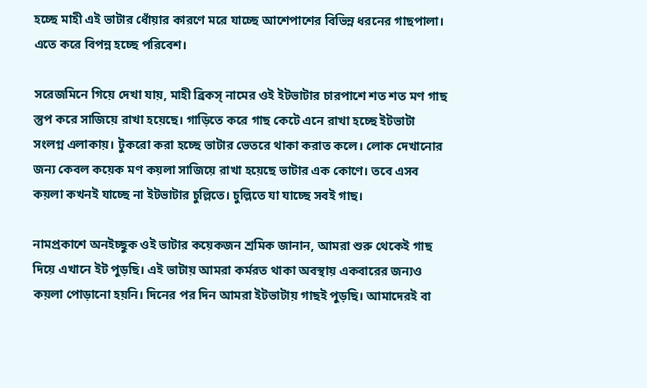হচ্ছে মাহী এই ভাটার ধোঁয়ার কারণে মরে যাচ্ছে আশেপাশের বিভিন্ন ধরনের গাছপালা। এতে করে বিপন্ন হচ্ছে পরিবেশ।

সরেজমিনে গিয়ে দেখা যায়, মাহী ব্রিকস্ নামের ওই ইটভাটার চারপাশে শত শত মণ গাছ স্তুপ করে সাজিয়ে রাখা হয়েছে। গাড়িতে করে গাছ কেটে এনে রাখা হচ্ছে ইটভাটা সংলগ্ন এলাকায়। টুকরো করা হচ্ছে ভাটার ভেতরে থাকা করাত কলে। লোক দেখানোর জন্য কেবল কয়েক মণ কয়লা সাজিয়ে রাখা হয়েছে ভাটার এক কোণে। তবে এসব কয়লা কখনই যাচ্ছে না ইটভাটার চুল্লিতে। চুল্লিতে যা যাচ্ছে সবই গাছ।

নামপ্রকাশে অনইচ্ছুক ওই ভাটার কয়েকজন শ্রমিক জানান, আমরা শুরু থেকেই গাছ দিয়ে এখানে ইট পুড়ছি। এই ভাটায় আমরা কর্মরত থাকা অবস্থায় একবারের জন্যও কয়লা পোড়ানো হয়নি। দিনের পর দিন আমরা ইটভাটায় গাছই পুড়ছি। আমাদেরই বা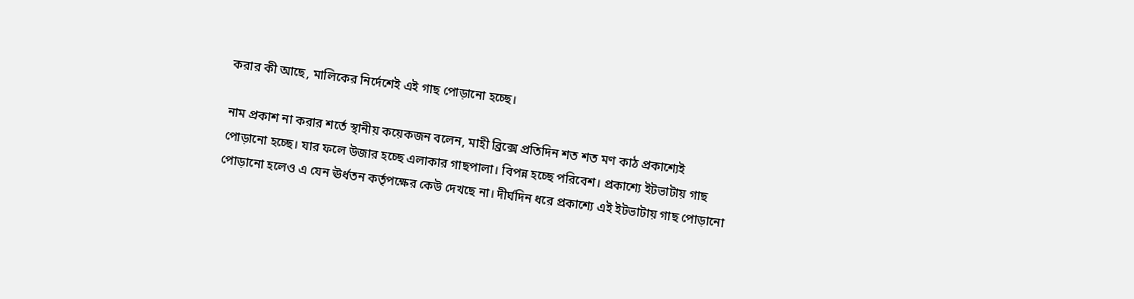করার কী আছে, মালিকের নির্দেশেই এই গাছ পোড়ানো হচ্ছে।

নাম প্রকাশ না করার শর্তে স্থানীয় কয়েকজন বলেন, মাহী ব্রিক্সে প্রতিদিন শত শত মণ কাঠ প্রকাশ্যেই পোড়ানো হচ্ছে। যার ফলে উজার হচ্ছে এলাকার গাছপালা। বিপন্ন হচ্ছে পরিবেশ। প্রকাশ্যে ইটভাটায় গাছ পোড়ানো হলেও এ যেন ঊর্ধতন কর্তৃপক্ষের কেউ দেখছে না। দীর্ঘদিন ধরে প্রকাশ্যে এই ইটভাটায় গাছ পোড়ানো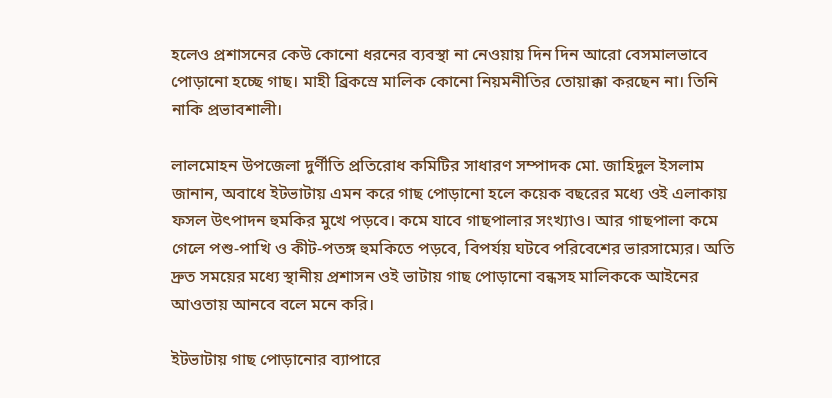হলেও প্রশাসনের কেউ কোনো ধরনের ব্যবস্থা না নেওয়ায় দিন দিন আরো বেসমালভাবে পোড়ানো হচ্ছে গাছ। মাহী ব্রিকস্রে মালিক কোনো নিয়মনীতির তোয়াক্কা করছেন না। তিনি নাকি প্রভাবশালী।

লালমোহন উপজেলা দুর্ণীতি প্রতিরোধ কমিটির সাধারণ সম্পাদক মো. জাহিদুল ইসলাম জানান, অবাধে ইটভাটায় এমন করে গাছ পোড়ানো হলে কয়েক বছরের মধ্যে ওই এলাকায় ফসল উৎপাদন হুমকির মুখে পড়বে। কমে যাবে গাছপালার সংখ্যাও। আর গাছপালা কমে গেলে পশু-পাখি ও কীট-পতঙ্গ হুমকিতে পড়বে, বিপর্যয় ঘটবে পরিবেশের ভারসাম্যের। অতি দ্রুত সময়ের মধ্যে স্থানীয় প্রশাসন ওই ভাটায় গাছ পোড়ানো বন্ধসহ মালিককে আইনের আওতায় আনবে বলে মনে করি।

ইটভাটায় গাছ পোড়ানোর ব্যাপারে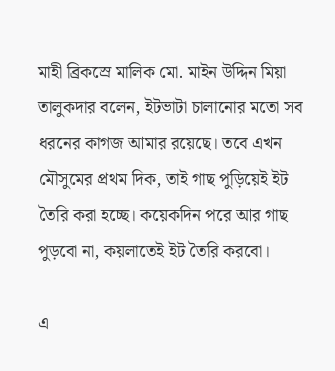মাহী ব্রিকস্রে মালিক মো. মাইন উদ্দিন মিয়া তালুকদার বলেন, ইটভাটা চালানোর মতো সব ধরনের কাগজ আমার রয়েছে। তবে এখন মৌসুমের প্রথম দিক, তাই গাছ পুড়িয়েই ইট তৈরি করা হচ্ছে। কয়েকদিন পরে আর গাছ পুড়বো না, কয়লাতেই ইট তৈরি করবো।

এ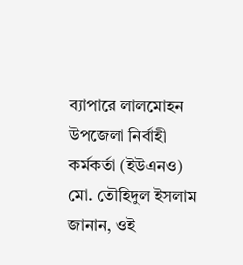ব্যাপারে লালমোহন উপজেলা নির্বাহী কর্মকর্তা (ইউএনও) মো. তৌহিদুল ইসলাম জানান, ওই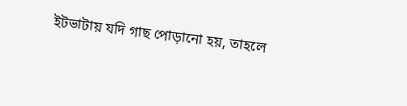ইটভাটায় যদি গাছ পোড়ানো হয়, তাহলে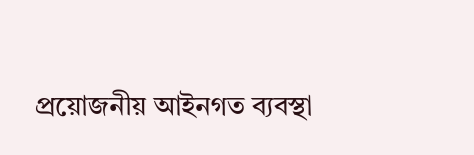প্রয়োজনীয় আইনগত ব্যবস্থা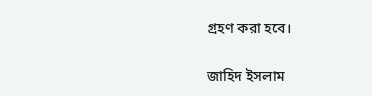গ্রহণ করা হবে।

জাহিদ ইসলাম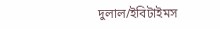দুলাল/ইবিটাইমস